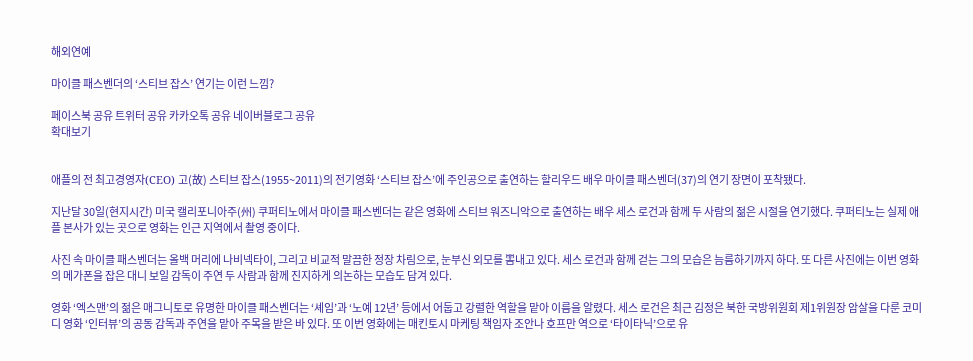해외연예

마이클 패스벤더의 ‘스티브 잡스’ 연기는 이런 느낌?

페이스북 공유 트위터 공유 카카오톡 공유 네이버블로그 공유
확대보기


애플의 전 최고경영자(CEO) 고(故) 스티브 잡스(1955~2011)의 전기영화 ‘스티브 잡스’에 주인공으로 출연하는 할리우드 배우 마이클 패스벤더(37)의 연기 장면이 포착됐다.

지난달 30일(현지시간) 미국 캘리포니아주(州) 쿠퍼티노에서 마이클 패스벤더는 같은 영화에 스티브 워즈니악으로 출연하는 배우 세스 로건과 함께 두 사람의 젊은 시절을 연기했다. 쿠퍼티노는 실제 애플 본사가 있는 곳으로 영화는 인근 지역에서 촬영 중이다.

사진 속 마이클 패스벤더는 올백 머리에 나비넥타이, 그리고 비교적 말끔한 정장 차림으로, 눈부신 외모를 뽐내고 있다. 세스 로건과 함께 걷는 그의 모습은 늠름하기까지 하다. 또 다른 사진에는 이번 영화의 메가폰을 잡은 대니 보일 감독이 주연 두 사람과 함께 진지하게 의논하는 모습도 담겨 있다.

영화 ‘엑스맨’의 젊은 매그니토로 유명한 마이클 패스벤더는 ‘셰임’과 ‘노예 12년’ 등에서 어둡고 강렬한 역할을 맡아 이름을 알렸다. 세스 로건은 최근 김정은 북한 국방위원회 제1위원장 암살을 다룬 코미디 영화 ‘인터뷰’의 공동 감독과 주연을 맡아 주목을 받은 바 있다. 또 이번 영화에는 매킨토시 마케팅 책임자 조안나 호프만 역으로 ‘타이타닉’으로 유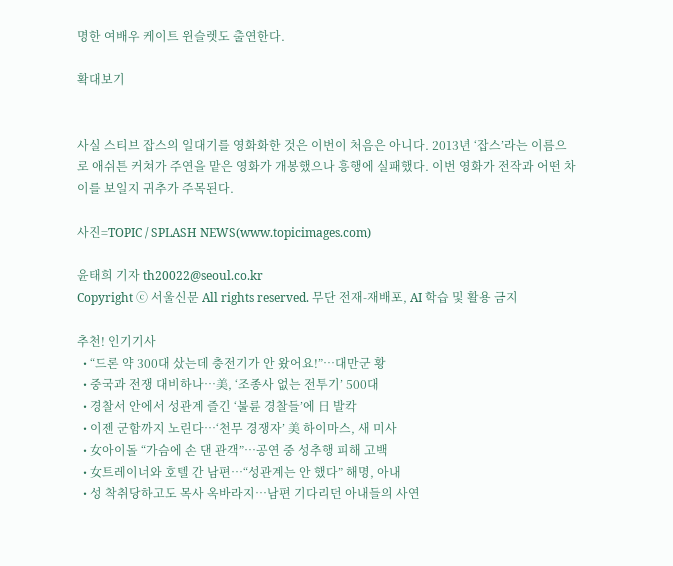명한 여배우 케이트 윈슬렛도 출연한다.

확대보기


사실 스티브 잡스의 일대기를 영화화한 것은 이번이 처음은 아니다. 2013년 ‘잡스’라는 이름으로 애쉬튼 커쳐가 주연을 맡은 영화가 개봉했으나 흥행에 실패했다. 이번 영화가 전작과 어떤 차이를 보일지 귀추가 주목된다.

사진=TOPIC / SPLASH NEWS(www.topicimages.com)

윤태희 기자 th20022@seoul.co.kr
Copyright ⓒ 서울신문 All rights reserved. 무단 전재-재배포, AI 학습 및 활용 금지

추천! 인기기사
  • “드론 약 300대 샀는데 충전기가 안 왔어요!”…대만군 황
  • 중국과 전쟁 대비하나…美, ‘조종사 없는 전투기’ 500대
  • 경찰서 안에서 성관계 즐긴 ‘불륜 경찰들’에 日 발칵
  • 이젠 군함까지 노린다…‘천무 경쟁자’ 美 하이마스, 새 미사
  • 女아이돌 “가슴에 손 댄 관객”…공연 중 성추행 피해 고백
  • 女트레이너와 호텔 간 남편…“성관계는 안 했다” 해명, 아내
  • 성 착취당하고도 목사 옥바라지…남편 기다리던 아내들의 사연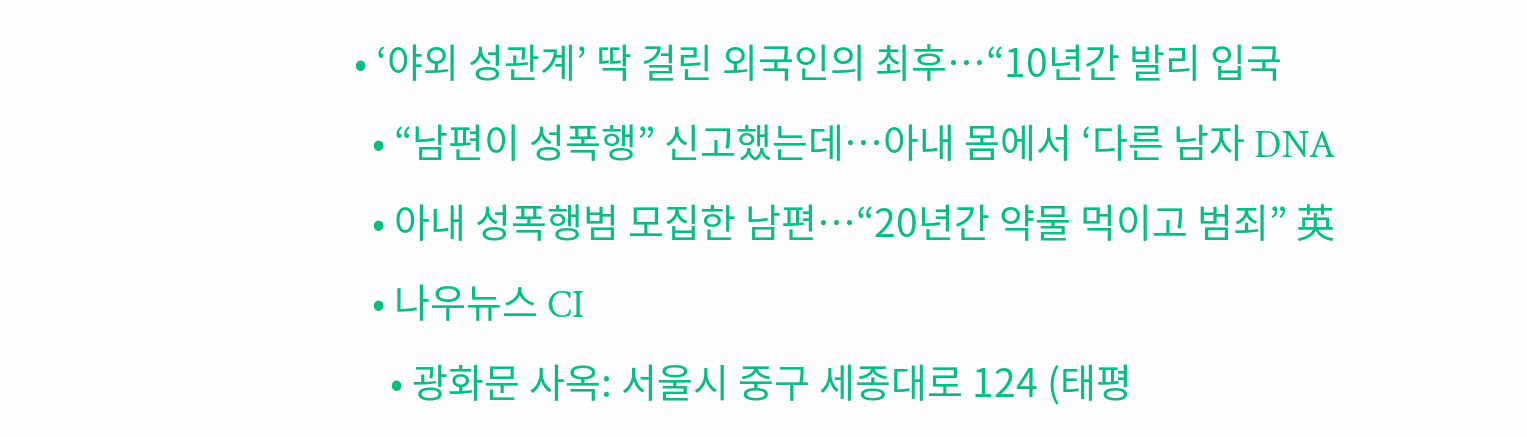• ‘야외 성관계’ 딱 걸린 외국인의 최후…“10년간 발리 입국
  • “남편이 성폭행” 신고했는데…아내 몸에서 ‘다른 남자 DNA
  • 아내 성폭행범 모집한 남편…“20년간 약물 먹이고 범죄” 英
  • 나우뉴스 CI
    • 광화문 사옥: 서울시 중구 세종대로 124 (태평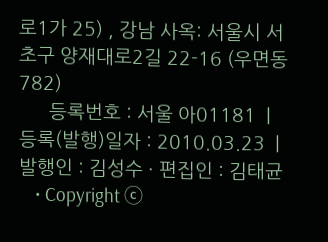로1가 25) , 강남 사옥: 서울시 서초구 양재대로2길 22-16 (우면동 782)
      등록번호 : 서울 아01181  |  등록(발행)일자 : 2010.03.23  |  발행인 : 김성수 · 편집인 : 김태균
    • Copyright ⓒ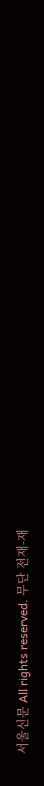서울신문 All rights reserved. 무단 전재-재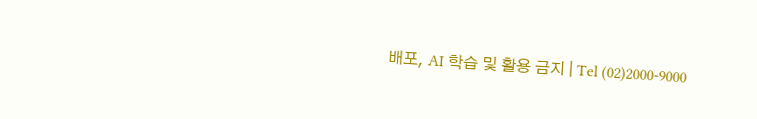배포, AI 학습 및 활용 금지 | Tel (02)2000-9000